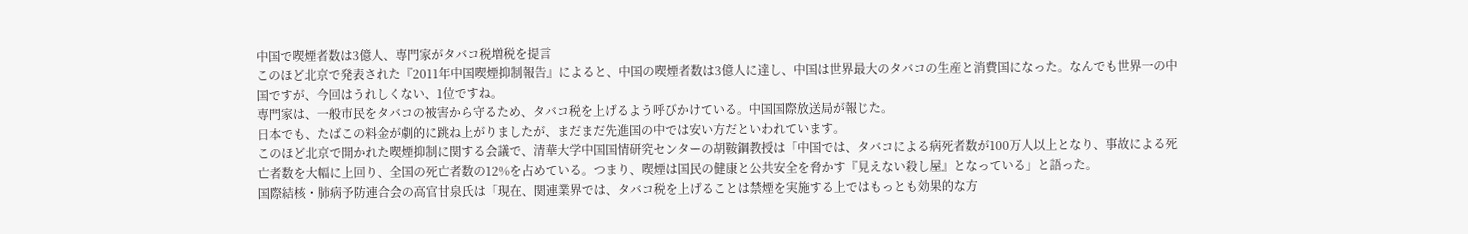中国で喫煙者数は3億人、専門家がタバコ税増税を提言
このほど北京で発表された『2011年中国喫煙抑制報告』によると、中国の喫煙者数は3億人に達し、中国は世界最大のタバコの生産と消費国になった。なんでも世界一の中国ですが、今回はうれしくない、1位ですね。
専門家は、一般市民をタバコの被害から守るため、タバコ税を上げるよう呼びかけている。中国国際放送局が報じた。
日本でも、たばこの料金が劇的に跳ね上がりましたが、まだまだ先進国の中では安い方だといわれています。
このほど北京で開かれた喫煙抑制に関する会議で、清華大学中国国情研究センターの胡鞍鋼教授は「中国では、タバコによる病死者数が100万人以上となり、事故による死亡者数を大幅に上回り、全国の死亡者数の12%を占めている。つまり、喫煙は国民の健康と公共安全を脅かす『見えない殺し屋』となっている」と語った。
国際結核・肺病予防連合会の高官甘泉氏は「現在、関連業界では、タバコ税を上げることは禁煙を実施する上ではもっとも効果的な方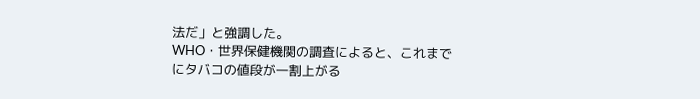法だ」と強調した。
WHO・世界保健機関の調査によると、これまでにタバコの値段が一割上がる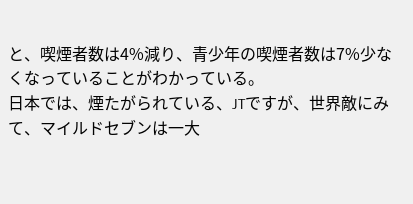と、喫煙者数は4%減り、青少年の喫煙者数は7%少なくなっていることがわかっている。
日本では、煙たがられている、JTですが、世界敵にみて、マイルドセブンは一大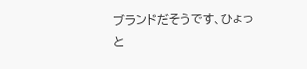ブランドだそうです、ひょっと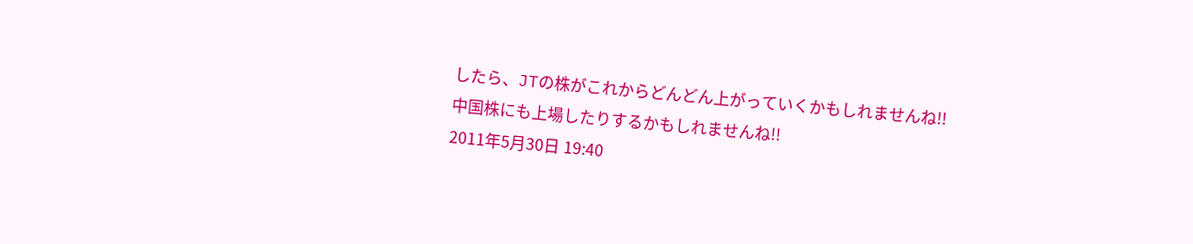したら、JTの株がこれからどんどん上がっていくかもしれませんね!!
中国株にも上場したりするかもしれませんね!!
2011年5月30日 19:40